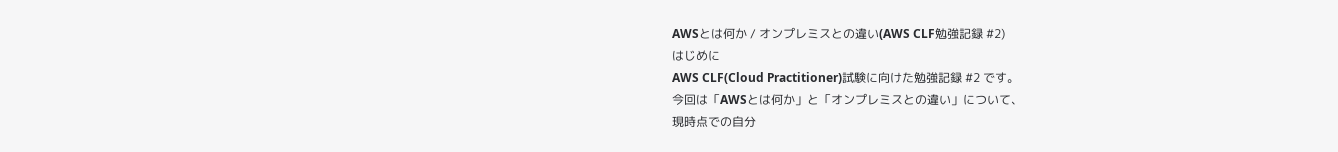AWSとは何か / オンプレミスとの違い(AWS CLF勉強記録 #2)
はじめに
AWS CLF(Cloud Practitioner)試験に向けた勉強記録 #2 です。
今回は「AWSとは何か」と「オンプレミスとの違い」について、
現時点での自分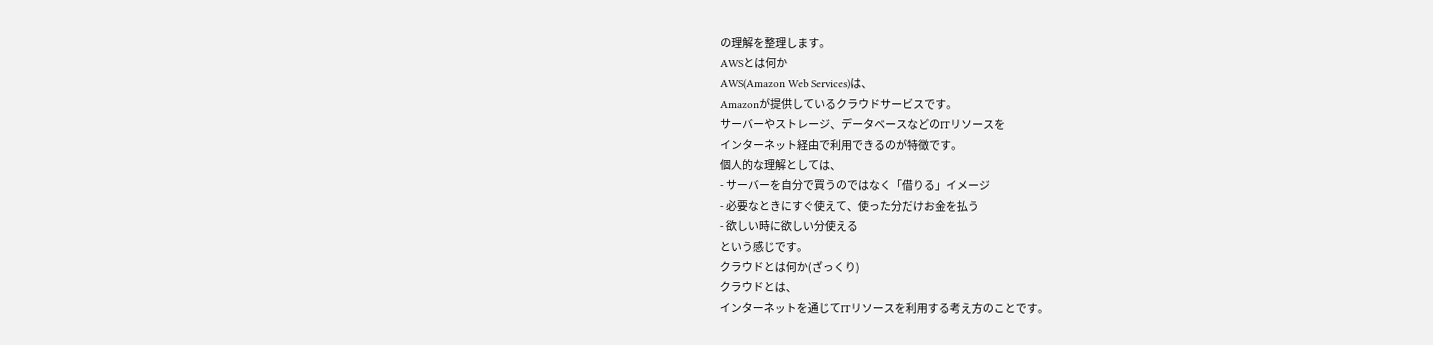の理解を整理します。
AWSとは何か
AWS(Amazon Web Services)は、
Amazonが提供しているクラウドサービスです。
サーバーやストレージ、データベースなどのITリソースを
インターネット経由で利用できるのが特徴です。
個人的な理解としては、
- サーバーを自分で買うのではなく「借りる」イメージ
- 必要なときにすぐ使えて、使った分だけお金を払う
- 欲しい時に欲しい分使える
という感じです。
クラウドとは何か(ざっくり)
クラウドとは、
インターネットを通じてITリソースを利用する考え方のことです。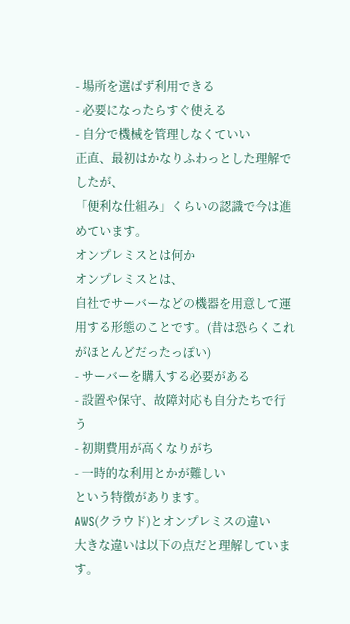- 場所を選ばず利用できる
- 必要になったらすぐ使える
- 自分で機械を管理しなくていい
正直、最初はかなりふわっとした理解でしたが、
「便利な仕組み」くらいの認識で今は進めています。
オンプレミスとは何か
オンプレミスとは、
自社でサーバーなどの機器を用意して運用する形態のことです。(昔は恐らくこれがほとんどだったっぽい)
- サーバーを購入する必要がある
- 設置や保守、故障対応も自分たちで行う
- 初期費用が高くなりがち
- 一時的な利用とかが難しい
という特徴があります。
AWS(クラウド)とオンプレミスの違い
大きな違いは以下の点だと理解しています。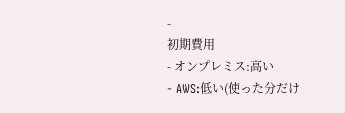-
初期費用
- オンプレミス:高い
- AWS:低い(使った分だけ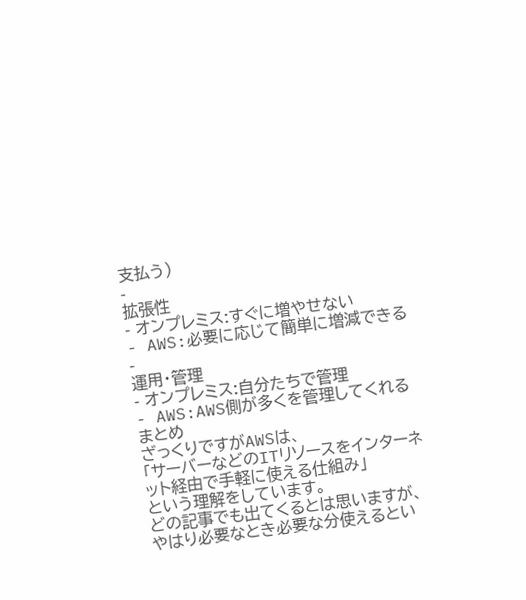支払う)
-
拡張性
- オンプレミス:すぐに増やせない
- AWS:必要に応じて簡単に増減できる
-
運用・管理
- オンプレミス:自分たちで管理
- AWS:AWS側が多くを管理してくれる
まとめ
ざっくりですがAWSは、
「サーバーなどのITリソースをインターネット経由で手軽に使える仕組み」
という理解をしています。
どの記事でも出てくるとは思いますが、やはり必要なとき必要な分使えるとい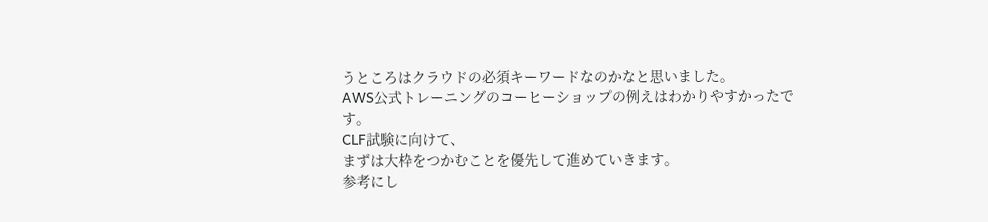うところはクラウドの必須キーワードなのかなと思いました。
AWS公式トレーニングのコーヒーショップの例えはわかりやすかったです。
CLF試験に向けて、
まずは大枠をつかむことを優先して進めていきます。
参考にし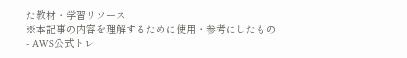た教材・学習リソース
※本記事の内容を理解するために使用・参考にしたもの
- AWS公式トレ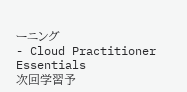ーニング
- Cloud Practitioner Essentials
次回学習予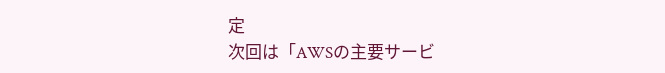定
次回は「AWSの主要サービ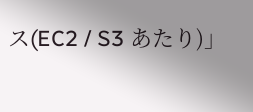ス(EC2 / S3 あたり)」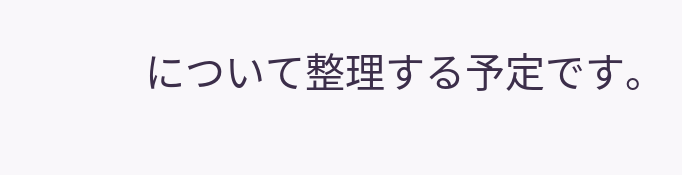について整理する予定です。